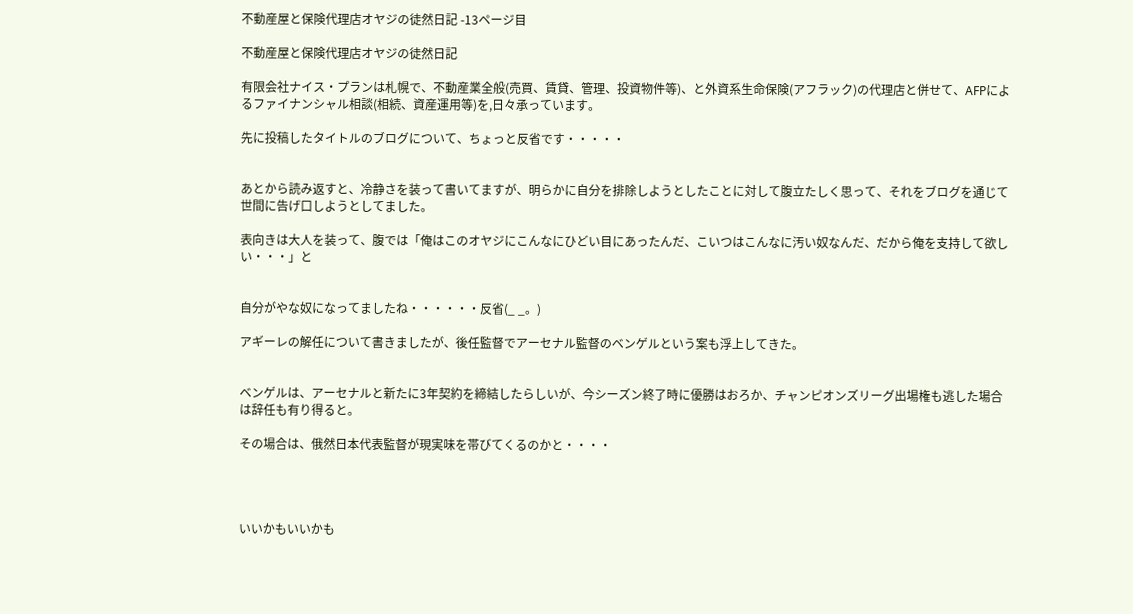不動産屋と保険代理店オヤジの徒然日記 -13ページ目

不動産屋と保険代理店オヤジの徒然日記

有限会社ナイス・プランは札幌で、不動産業全般(売買、賃貸、管理、投資物件等)、と外資系生命保険(アフラック)の代理店と併せて、AFPによるファイナンシャル相談(相続、資産運用等)を,日々承っています。

先に投稿したタイトルのブログについて、ちょっと反省です・・・・・


あとから読み返すと、冷静さを装って書いてますが、明らかに自分を排除しようとしたことに対して腹立たしく思って、それをブログを通じて世間に告げ口しようとしてました。

表向きは大人を装って、腹では「俺はこのオヤジにこんなにひどい目にあったんだ、こいつはこんなに汚い奴なんだ、だから俺を支持して欲しい・・・」と


自分がやな奴になってましたね・・・・・・反省(_ _。)

アギーレの解任について書きましたが、後任監督でアーセナル監督のベンゲルという案も浮上してきた。


ベンゲルは、アーセナルと新たに3年契約を締結したらしいが、今シーズン終了時に優勝はおろか、チャンピオンズリーグ出場権も逃した場合は辞任も有り得ると。

その場合は、俄然日本代表監督が現実味を帯びてくるのかと・・・・




いいかもいいかも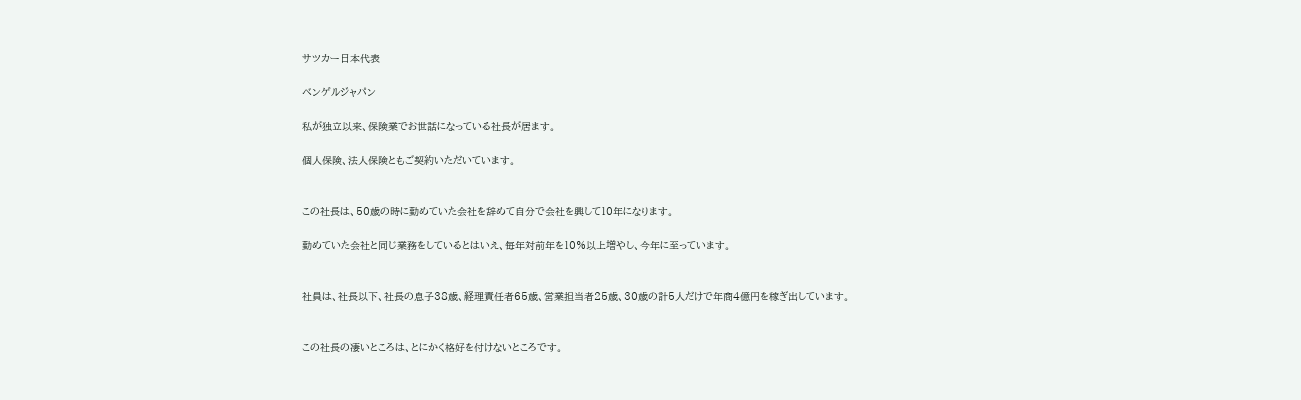サツカー日本代表

ベンゲルジャパン

私が独立以来、保険業でお世話になっている社長が居ます。

個人保険、法人保険ともご契約いただいています。


この社長は、50歳の時に勤めていた会社を辞めて自分で会社を興して10年になります。

勤めていた会社と同じ業務をしているとはいえ、毎年対前年を10%以上増やし、今年に至っています。


社員は、社長以下、社長の息子38歳、経理責任者65歳、営業担当者25歳、30歳の計5人だけで年商4億円を稼ぎ出しています。


この社長の凄いところは、とにかく格好を付けないところです。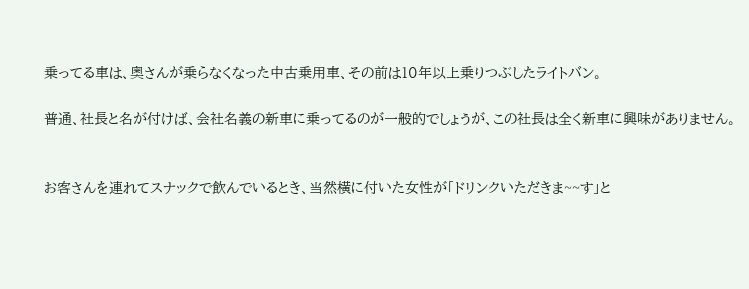乗ってる車は、奥さんが乗らなくなった中古乗用車、その前は10年以上乗りつぶしたライトバン。

普通、社長と名が付けば、会社名義の新車に乗ってるのが一般的でしょうが、この社長は全く新車に興味がありません。


お客さんを連れてスナックで飲んでいるとき、当然横に付いた女性が「ドリンクいただきま~~す」と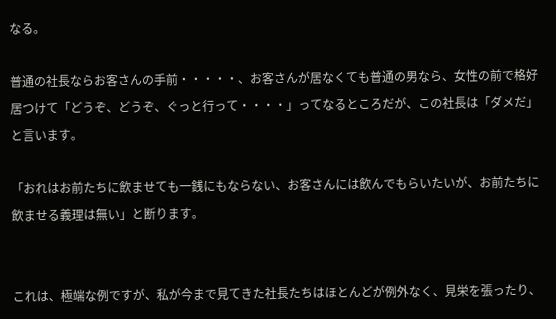なる。

普通の社長ならお客さんの手前・・・・・、お客さんが居なくても普通の男なら、女性の前で格好居つけて「どうぞ、どうぞ、ぐっと行って・・・・」ってなるところだが、この社長は「ダメだ」と言います。

「おれはお前たちに飲ませても一銭にもならない、お客さんには飲んでもらいたいが、お前たちに飲ませる義理は無い」と断ります。


これは、極端な例ですが、私が今まで見てきた社長たちはほとんどが例外なく、見栄を張ったり、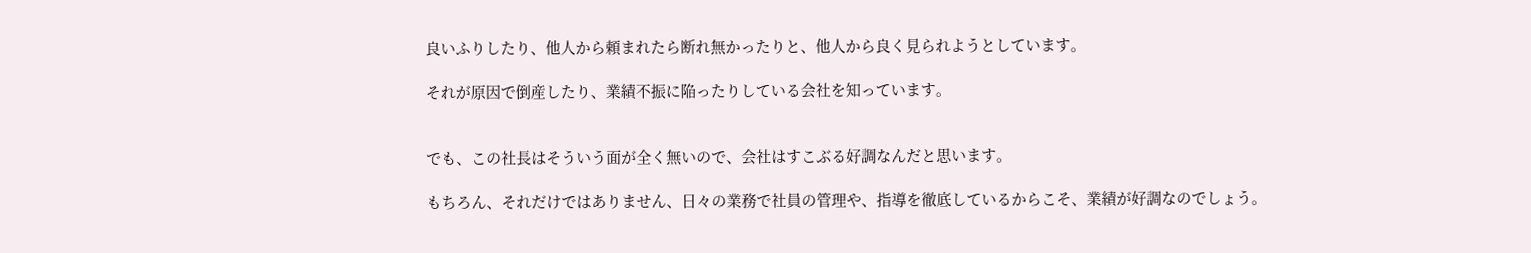良いふりしたり、他人から頼まれたら断れ無かったりと、他人から良く見られようとしています。

それが原因で倒産したり、業績不振に陥ったりしている会社を知っています。


でも、この社長はそういう面が全く無いので、会社はすこぶる好調なんだと思います。

もちろん、それだけではありません、日々の業務で社員の管理や、指導を徹底しているからこそ、業績が好調なのでしょう。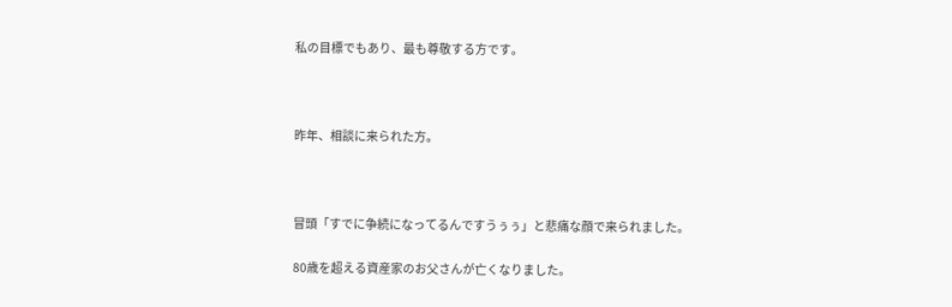私の目標でもあり、最も尊敬する方です。



昨年、相談に来られた方。



冒頭「すでに争続になってるんですうぅぅ」と悲痛な顔で来られました。

80歳を超える資産家のお父さんが亡くなりました。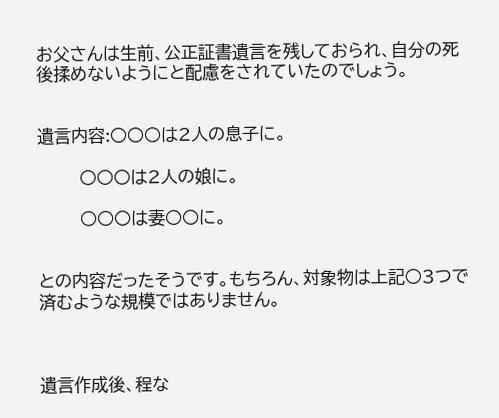お父さんは生前、公正証書遺言を残しておられ、自分の死後揉めないようにと配慮をされていたのでしょう。


遺言内容:○○○は2人の息子に。

       ○○○は2人の娘に。

       ○○○は妻○○に。


との内容だったそうです。もちろん、対象物は上記○3つで済むような規模ではありません。



遺言作成後、程な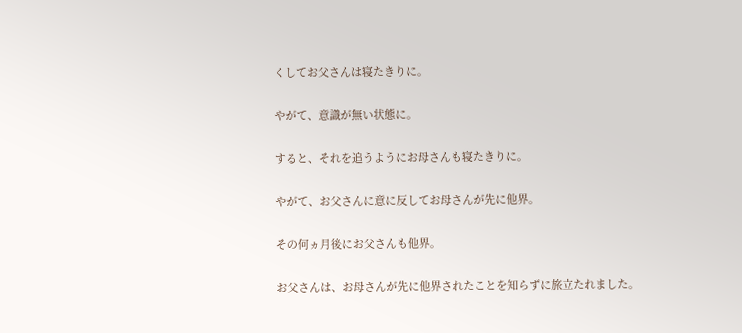くしてお父さんは寝たきりに。

やがて、意識が無い状態に。

すると、それを追うようにお母さんも寝たきりに。

やがて、お父さんに意に反してお母さんが先に他界。

その何ヵ月後にお父さんも他界。

お父さんは、お母さんが先に他界されたことを知らずに旅立たれました。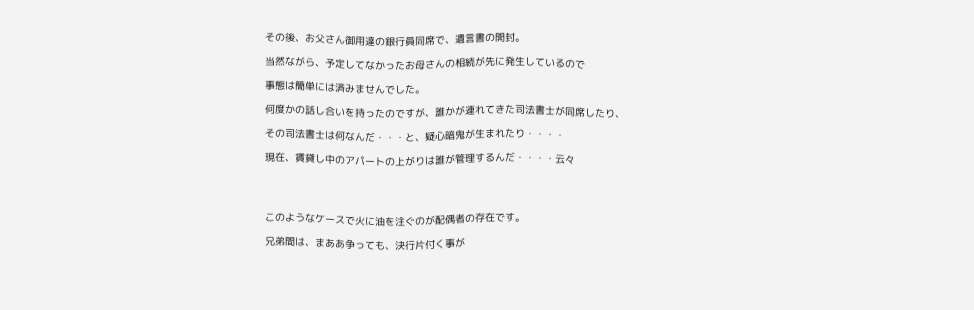その後、お父さん御用達の銀行員同席で、遺言書の開封。

当然ながら、予定してなかったお母さんの相続が先に発生しているので

事態は簡単には済みませんでした。

何度かの話し合いを持ったのですが、誰かが連れてきた司法書士が同席したり、

その司法書士は何なんだ・・・と、疑心暗鬼が生まれたり・・・・

現在、賃貸し中のアパートの上がりは誰が管理するんだ・・・・云々




このようなケースで火に油を注ぐのが配偶者の存在です。

兄弟間は、まああ争っても、決行片付く事が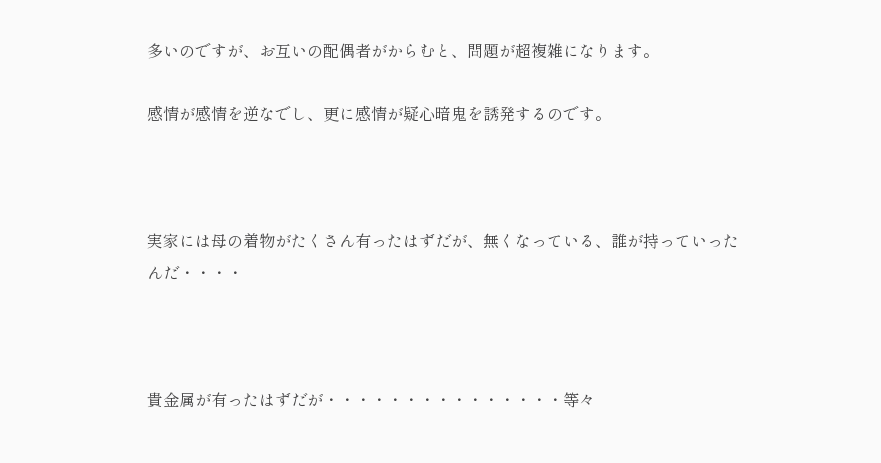多いのですが、お互いの配偶者がからむと、問題が超複雑になります。

感情が感情を逆なでし、更に感情が疑心暗鬼を誘発するのです。



実家には母の着物がたくさん有ったはずだが、無くなっている、誰が持っていったんだ・・・・



貴金属が有ったはずだが・・・・・・・・・・・・・・・等々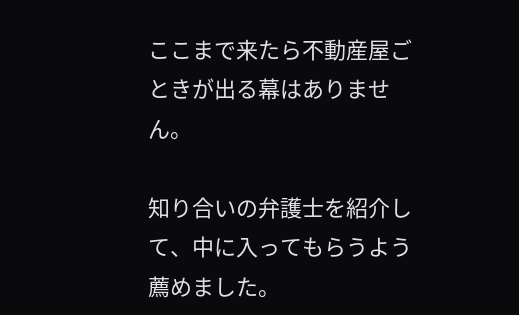ここまで来たら不動産屋ごときが出る幕はありません。

知り合いの弁護士を紹介して、中に入ってもらうよう薦めました。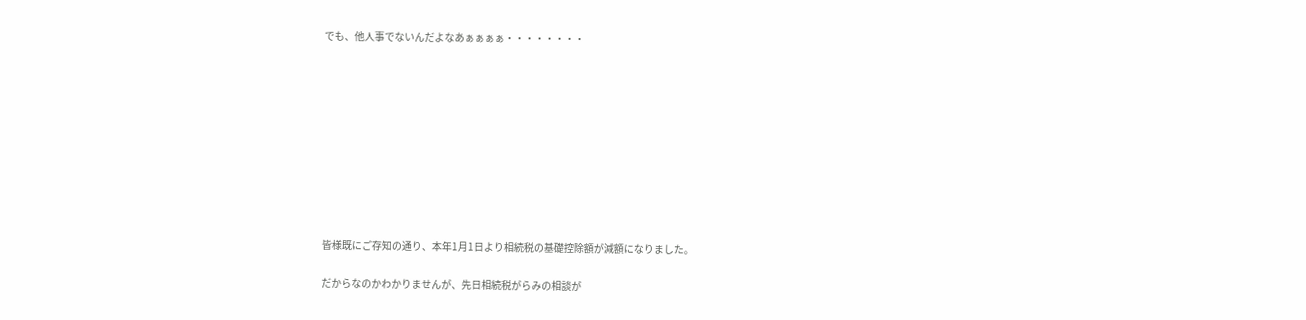でも、他人事でないんだよなあぁぁぁぁ・・・・・・・・










皆様既にご存知の通り、本年1月1日より相続税の基礎控除額が減額になりました。

だからなのかわかりませんが、先日相続税がらみの相談が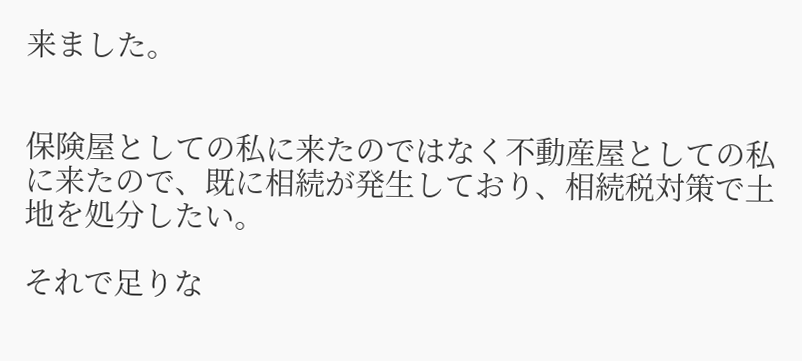来ました。


保険屋としての私に来たのではなく不動産屋としての私に来たので、既に相続が発生しており、相続税対策で土地を処分したい。

それで足りな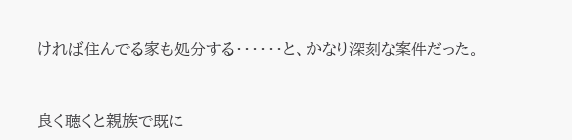ければ住んでる家も処分する・・・・・・と、かなり深刻な案件だった。



良く聴くと親族で既に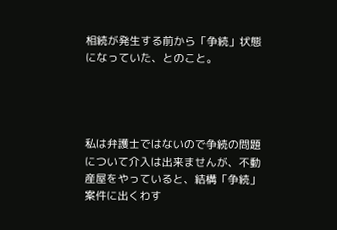相続が発生する前から「争続」状態になっていた、とのこと。




私は弁護士ではないので争続の問題について介入は出来ませんが、不動産屋をやっていると、結構「争続」案件に出くわす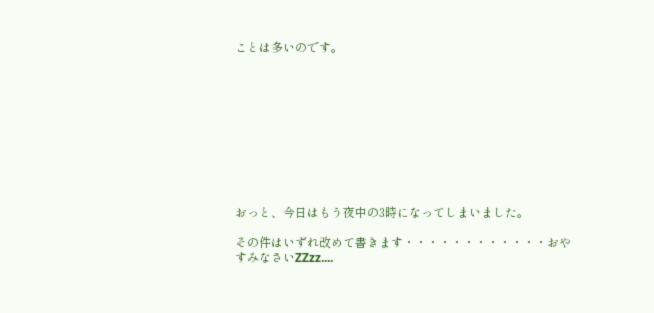ことは多いのです。










おっと、今日はもう夜中の3時になってしまいました。

その件はいずれ改めて書きます・・・・・・・・・・・・おやすみなさいZZzz....